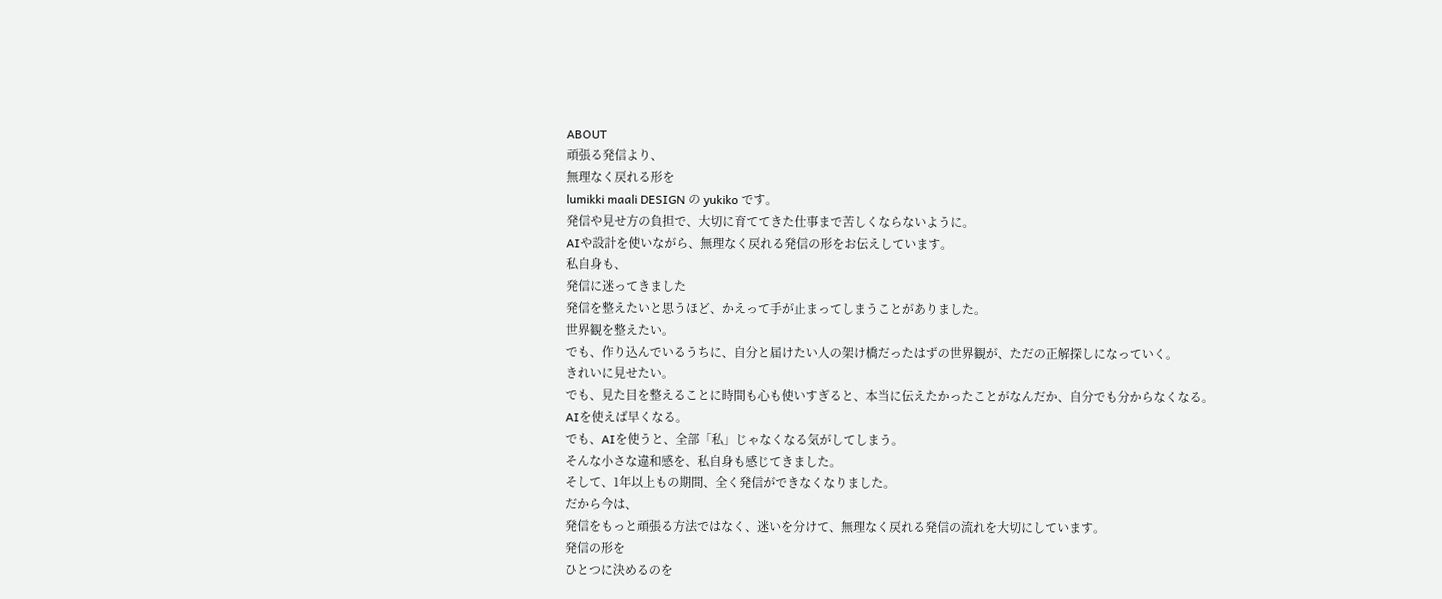ABOUT
頑張る発信より、
無理なく戻れる形を
lumikki maali DESIGN の yukiko です。
発信や見せ方の負担で、大切に育ててきた仕事まで苦しくならないように。
AIや設計を使いながら、無理なく戻れる発信の形をお伝えしています。
私自身も、
発信に迷ってきました
発信を整えたいと思うほど、かえって手が止まってしまうことがありました。
世界観を整えたい。
でも、作り込んでいるうちに、自分と届けたい人の架け橋だったはずの世界観が、ただの正解探しになっていく。
きれいに見せたい。
でも、見た目を整えることに時間も心も使いすぎると、本当に伝えたかったことがなんだか、自分でも分からなくなる。
AIを使えば早くなる。
でも、AIを使うと、全部「私」じゃなくなる気がしてしまう。
そんな小さな違和感を、私自身も感じてきました。
そして、1年以上もの期間、全く発信ができなくなりました。
だから今は、
発信をもっと頑張る方法ではなく、迷いを分けて、無理なく戻れる発信の流れを大切にしています。
発信の形を
ひとつに決めるのを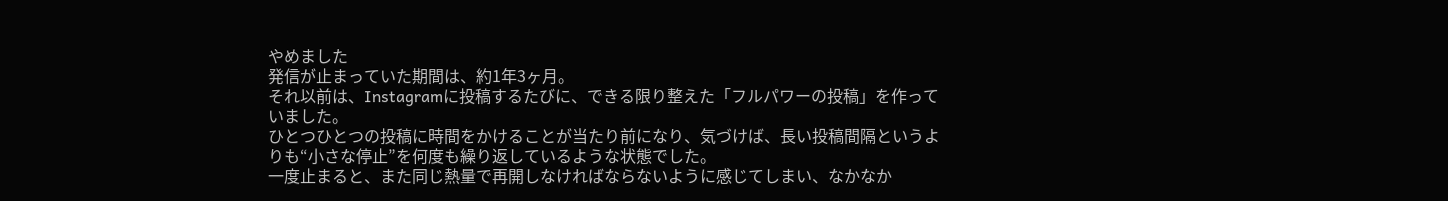やめました
発信が止まっていた期間は、約1年3ヶ月。
それ以前は、Instagramに投稿するたびに、できる限り整えた「フルパワーの投稿」を作っていました。
ひとつひとつの投稿に時間をかけることが当たり前になり、気づけば、長い投稿間隔というよりも“小さな停止”を何度も繰り返しているような状態でした。
一度止まると、また同じ熱量で再開しなければならないように感じてしまい、なかなか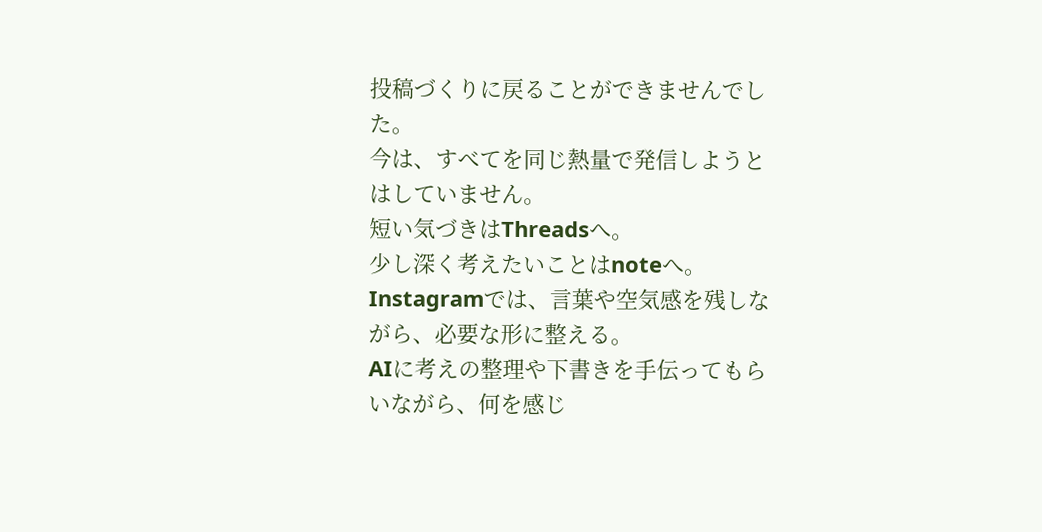投稿づくりに戻ることができませんでした。
今は、すべてを同じ熱量で発信しようとはしていません。
短い気づきはThreadsへ。
少し深く考えたいことはnoteへ。
Instagramでは、言葉や空気感を残しながら、必要な形に整える。
AIに考えの整理や下書きを手伝ってもらいながら、何を感じ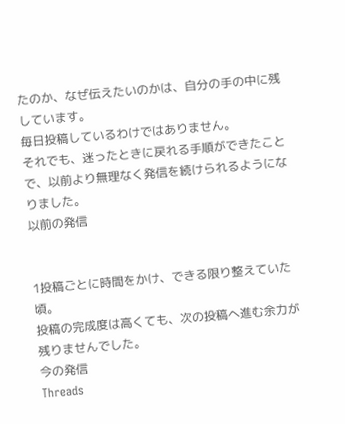たのか、なぜ伝えたいのかは、自分の手の中に残しています。
毎日投稿しているわけではありません。
それでも、迷ったときに戻れる手順ができたことで、以前より無理なく発信を続けられるようになりました。
以前の発信


1投稿ごとに時間をかけ、できる限り整えていた頃。
投稿の完成度は高くても、次の投稿へ進む余力が残りませんでした。
今の発信
Threads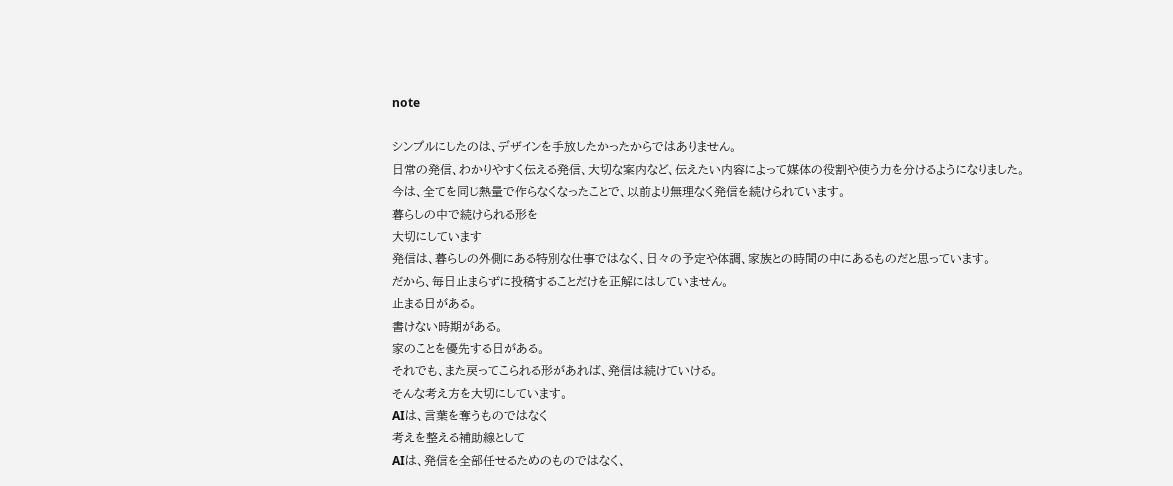note

シンプルにしたのは、デザインを手放したかったからではありません。
日常の発信、わかりやすく伝える発信、大切な案内など、伝えたい内容によって媒体の役割や使う力を分けるようになりました。
今は、全てを同じ熱量で作らなくなったことで、以前より無理なく発信を続けられています。
暮らしの中で続けられる形を
大切にしています
発信は、暮らしの外側にある特別な仕事ではなく、日々の予定や体調、家族との時間の中にあるものだと思っています。
だから、毎日止まらずに投稿することだけを正解にはしていません。
止まる日がある。
書けない時期がある。
家のことを優先する日がある。
それでも、また戻ってこられる形があれば、発信は続けていける。
そんな考え方を大切にしています。
AIは、言葉を奪うものではなく
考えを整える補助線として
AIは、発信を全部任せるためのものではなく、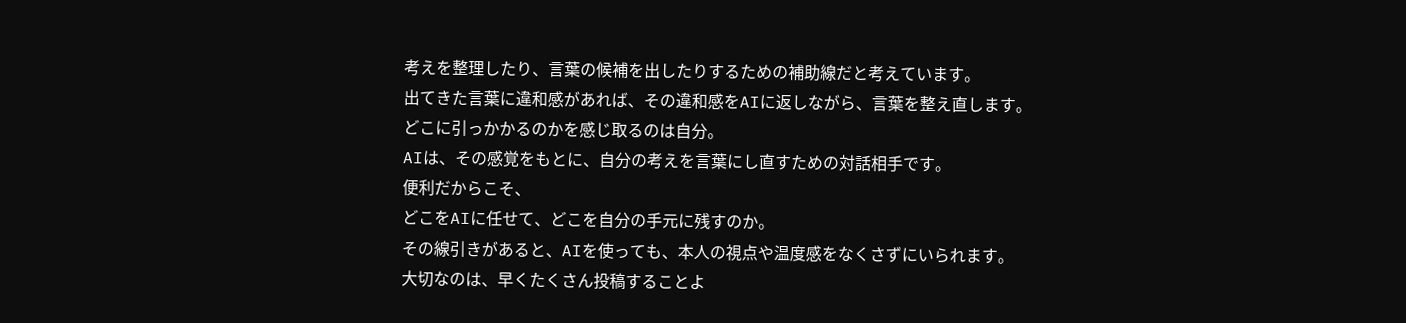考えを整理したり、言葉の候補を出したりするための補助線だと考えています。
出てきた言葉に違和感があれば、その違和感をAIに返しながら、言葉を整え直します。
どこに引っかかるのかを感じ取るのは自分。
AIは、その感覚をもとに、自分の考えを言葉にし直すための対話相手です。
便利だからこそ、
どこをAIに任せて、どこを自分の手元に残すのか。
その線引きがあると、AIを使っても、本人の視点や温度感をなくさずにいられます。
大切なのは、早くたくさん投稿することよ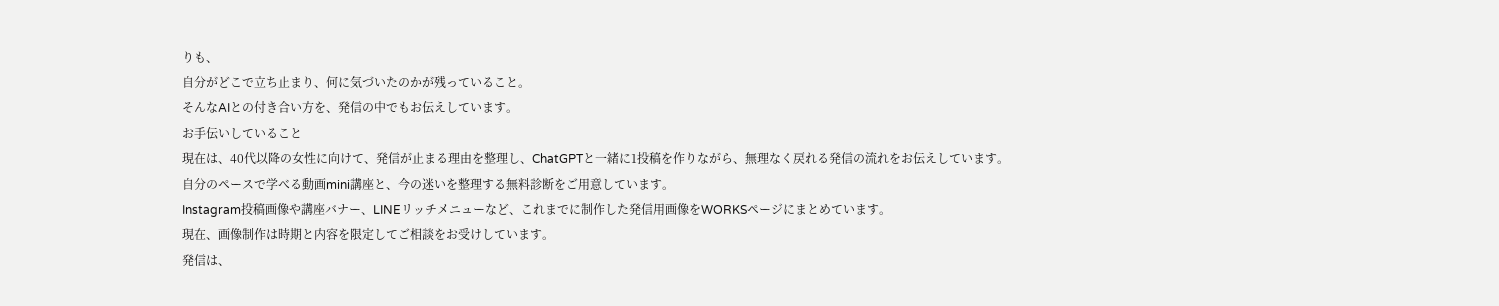りも、
自分がどこで立ち止まり、何に気づいたのかが残っていること。
そんなAIとの付き合い方を、発信の中でもお伝えしています。
お手伝いしていること
現在は、40代以降の女性に向けて、発信が止まる理由を整理し、ChatGPTと一緒に1投稿を作りながら、無理なく戻れる発信の流れをお伝えしています。
自分のペースで学べる動画mini講座と、今の迷いを整理する無料診断をご用意しています。
Instagram投稿画像や講座バナー、LINEリッチメニューなど、これまでに制作した発信用画像をWORKSページにまとめています。
現在、画像制作は時期と内容を限定してご相談をお受けしています。
発信は、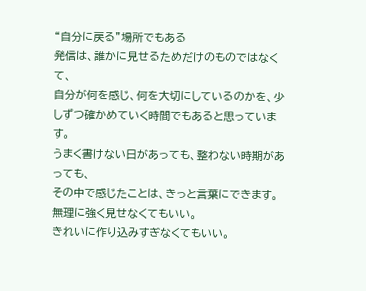“自分に戻る”場所でもある
発信は、誰かに見せるためだけのものではなくて、
自分が何を感じ、何を大切にしているのかを、少しずつ確かめていく時間でもあると思っています。
うまく書けない日があっても、整わない時期があっても、
その中で感じたことは、きっと言葉にできます。
無理に強く見せなくてもいい。
きれいに作り込みすぎなくてもいい。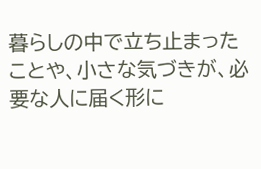暮らしの中で立ち止まったことや、小さな気づきが、必要な人に届く形に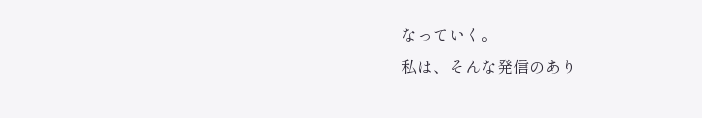なっていく。
私は、そんな発信のあり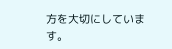方を大切にしています。